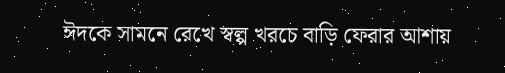ঈদকে সামনে রেখে স্বল্প খরচে বাড়ি ফেরার আশায়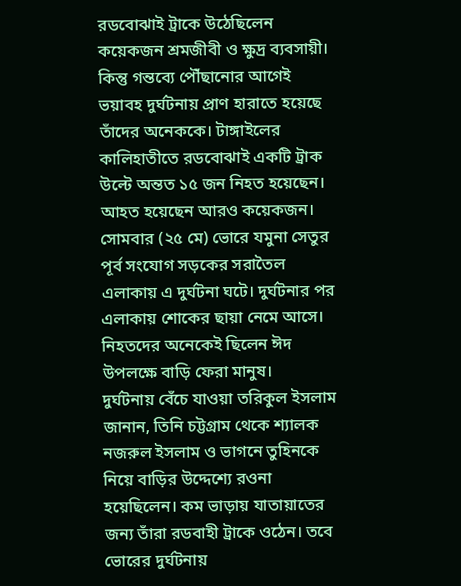রডবোঝাই ট্রাকে উঠেছিলেন কয়েকজন শ্রমজীবী ও ক্ষুদ্র ব্যবসায়ী। কিন্তু গন্তব্যে পৌঁছানোর আগেই ভয়াবহ দুর্ঘটনায় প্রাণ হারাতে হয়েছে তাঁদের অনেককে। টাঙ্গাইলের কালিহাতীতে রডবোঝাই একটি ট্রাক উল্টে অন্তত ১৫ জন নিহত হয়েছেন। আহত হয়েছেন আরও কয়েকজন।
সোমবার (২৫ মে) ভোরে যমুনা সেতুর পূর্ব সংযোগ সড়কের সরাতৈল এলাকায় এ দুর্ঘটনা ঘটে। দুর্ঘটনার পর এলাকায় শোকের ছায়া নেমে আসে। নিহতদের অনেকেই ছিলেন ঈদ উপলক্ষে বাড়ি ফেরা মানুষ।
দুর্ঘটনায় বেঁচে যাওয়া তরিকুল ইসলাম জানান, তিনি চট্টগ্রাম থেকে শ্যালক নজরুল ইসলাম ও ভাগনে তুহিনকে নিয়ে বাড়ির উদ্দেশ্যে রওনা হয়েছিলেন। কম ভাড়ায় যাতায়াতের জন্য তাঁরা রডবাহী ট্রাকে ওঠেন। তবে ভোরের দুর্ঘটনায়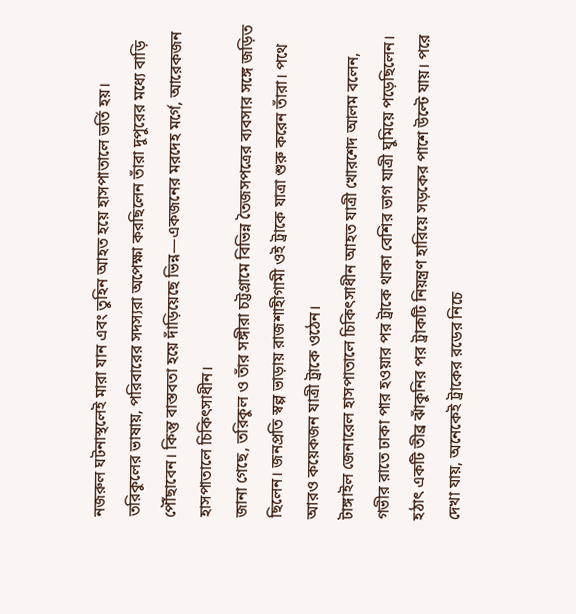নজরুল ঘটনাস্থলেই মারা যান এবং তুহিন আহত হয়ে হাসপাতালে ভর্তি হয়।
তরিকুলের ভাষায়, পরিবারের সদস্যরা অপেক্ষা করছিলেন তাঁরা দুপুরের মধ্যে বাড়ি পৌঁছাবেন। কিন্তু বাস্তবতা হয়ে দাঁড়িয়েছে ভিন্ন—একজনের মরদেহ মর্গে, আরেকজন হাসপাতালে চিকিৎসাধীন।
জানা গেছে, তরিকুল ও তাঁর সঙ্গীরা চট্টগ্রামে বিভিন্ন তৈজসপত্রের ব্যবসার সঙ্গে জড়িত ছিলেন। জনপ্রতি স্বল্প ভাড়ায় রাজশাহীগামী ওই ট্রাকে যাত্রা শুরু করেন তাঁরা। পথে আরও কয়েকজন যাত্রী ট্রাকে ওঠেন।
টাঙ্গাইল জেনারেল হাসপাতালে চিকিৎসাধীন আহত যাত্রী খোরশেদ আলম বলেন, গভীর রাতে ঢাকা পার হওয়ার পর ট্রাকে থাকা বেশির ভাগ যাত্রী ঘুমিয়ে পড়েছিলেন। হঠাৎ একটি তীব্র ঝাঁকুনির পর ট্রাকটি নিয়ন্ত্রণ হারিয়ে সড়কের পাশে উল্টে যায়। পরে দেখা যায়, অনেকেই ট্রাকের রডের নিচে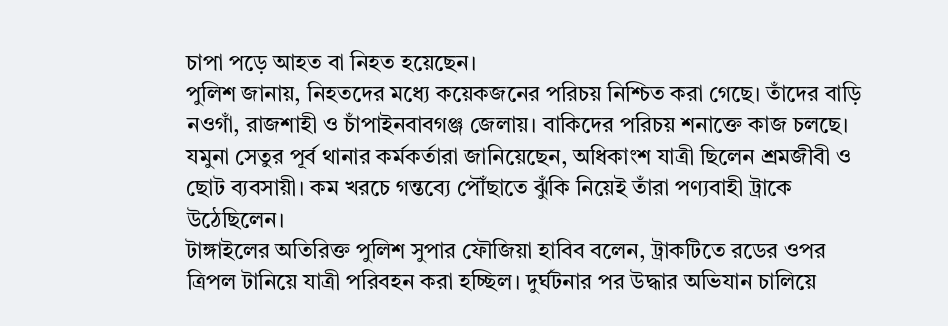চাপা পড়ে আহত বা নিহত হয়েছেন।
পুলিশ জানায়, নিহতদের মধ্যে কয়েকজনের পরিচয় নিশ্চিত করা গেছে। তাঁদের বাড়ি নওগাঁ, রাজশাহী ও চাঁপাইনবাবগঞ্জ জেলায়। বাকিদের পরিচয় শনাক্তে কাজ চলছে।
যমুনা সেতুর পূর্ব থানার কর্মকর্তারা জানিয়েছেন, অধিকাংশ যাত্রী ছিলেন শ্রমজীবী ও ছোট ব্যবসায়ী। কম খরচে গন্তব্যে পৌঁছাতে ঝুঁকি নিয়েই তাঁরা পণ্যবাহী ট্রাকে উঠেছিলেন।
টাঙ্গাইলের অতিরিক্ত পুলিশ সুপার ফৌজিয়া হাবিব বলেন, ট্রাকটিতে রডের ওপর ত্রিপল টানিয়ে যাত্রী পরিবহন করা হচ্ছিল। দুর্ঘটনার পর উদ্ধার অভিযান চালিয়ে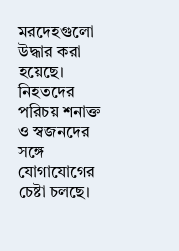মরদেহগুলো উদ্ধার করা হয়েছে। নিহতদের পরিচয় শনাক্ত ও স্বজনদের সঙ্গে যোগাযোগের চেষ্টা চলছে।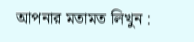আপনার মতামত লিখুন :